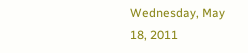Wednesday, May 18, 2011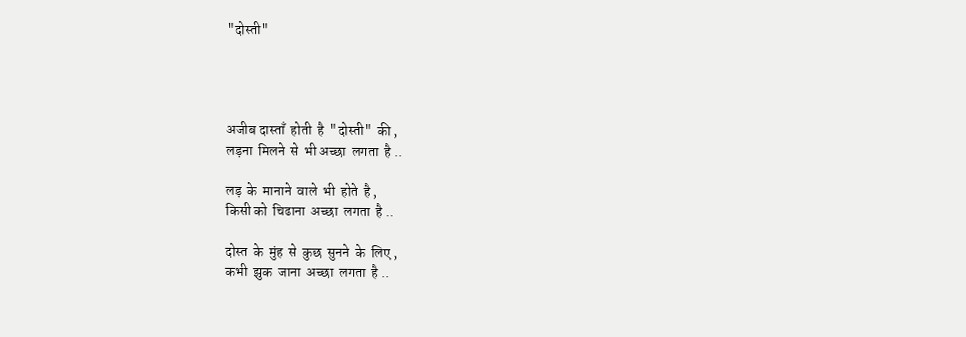"दोस्ती"




अजीब दास्ताँ  होती  है  "दोस्ती"  की ,
लड़ना  मिलने  से  भी अच्छा  लगता  है ..

लड़  के  मानाने  वाले  भी  होते  है ,
किसी को  चिढाना  अच्छा  लगता  है ..

दोस्त  के  मुंह  से  कुछ  सुनने  के  लिए ,
कभी  झुक  जाना  अच्छा  लगता  है ..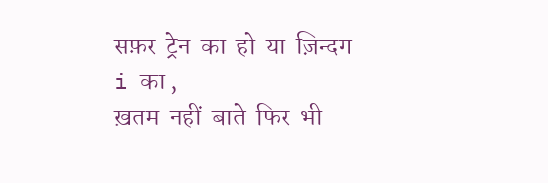सफ़र  ट्रेन  का  हो  या  ज़िन्दग i का ,
ख़तम  नहीं  बाते  फिर  भी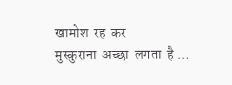खामोश  रह  कर
मुस्कुराना  अच्छा  लगता  है …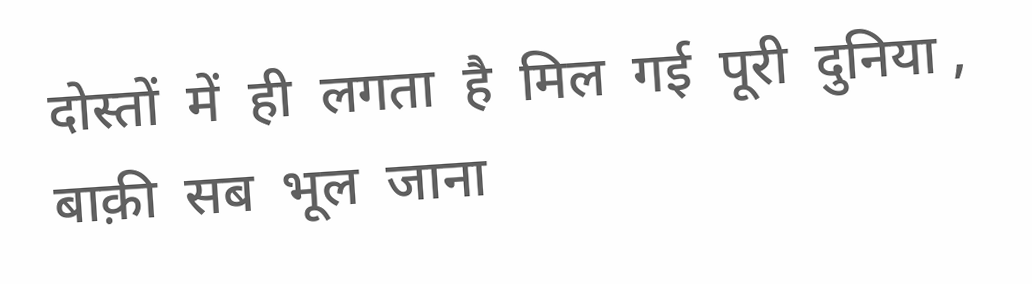दोस्तों  में  ही  लगता  है  मिल  गई  पूरी  दुनिया ,
बाक़ी  सब  भूल  जाना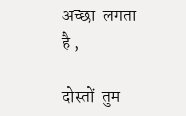अच्छा  लगता  है ,

दोस्तों  तुम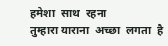हमेशा  साथ  रहना
तुम्हारा याराना  अच्छा  लगता  है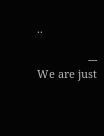..

                 --- We are just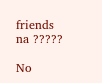friends na ?????

No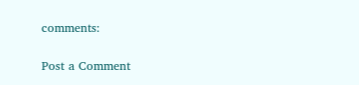comments:

Post a Comment